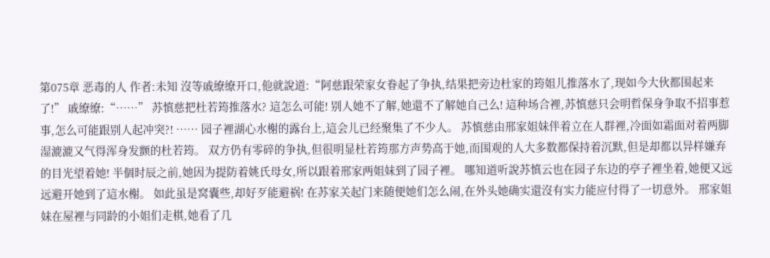第075章 恶毒的人 作者:未知 沒等戚缭缭开口,他就說道:“阿慈跟荣家女眷起了争执,结果把旁边杜家的筠姐儿推落水了,现如今大伙都围起来了!” 戚缭缭:“……” 苏慎慈把杜若筠推落水? 這怎么可能! 别人她不了解,她還不了解她自己么! 這种场合裡,苏慎慈只会明哲保身争取不招事惹事,怎么可能跟别人起冲突?! …… 园子裡湖心水榭的露台上,這会儿已经聚集了不少人。 苏慎慈由邢家姐妹伴着立在人群裡,冷面如霜面对着两脚湿漉漉又气得浑身发颤的杜若筠。 双方仍有零碎的争执,但很明显杜若筠那方声势高于她,而围观的人大多数都保持着沉默,但是却都以异样嫌弃的目光望着她! 半個时辰之前,她因为提防着姚氏母女,所以跟着邢家两姐妹到了园子裡。 哪知道听說苏慎云也在园子东边的亭子裡坐着,她便又远远避开她到了這水榭。 如此虽是窝囊些,却好歹能避祸! 在苏家关起门来随便她们怎么闹,在外头她确实還沒有实力能应付得了一切意外。 邢家姐妹在屋裡与同龄的小姐们走棋,她看了几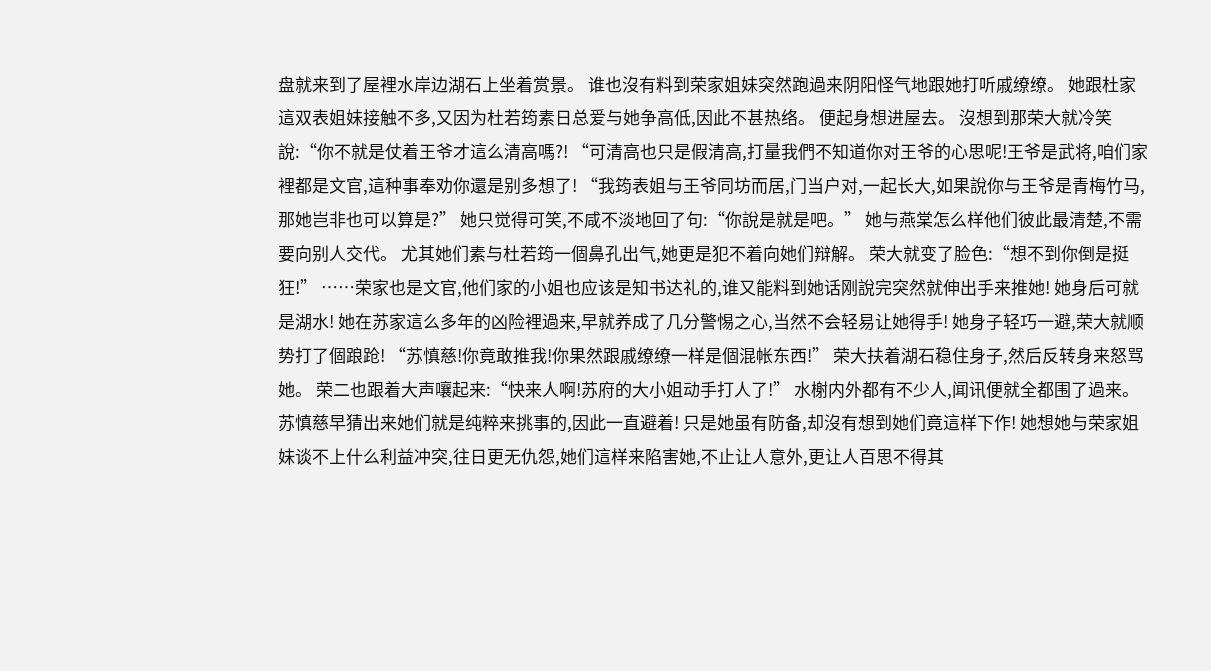盘就来到了屋裡水岸边湖石上坐着赏景。 谁也沒有料到荣家姐妹突然跑過来阴阳怪气地跟她打听戚缭缭。 她跟杜家這双表姐妹接触不多,又因为杜若筠素日总爱与她争高低,因此不甚热络。 便起身想进屋去。 沒想到那荣大就冷笑說:“你不就是仗着王爷才這么清高嗎?! “可清高也只是假清高,打量我們不知道你对王爷的心思呢!王爷是武将,咱们家裡都是文官,這种事奉劝你還是别多想了! “我筠表姐与王爷同坊而居,门当户对,一起长大,如果說你与王爷是青梅竹马,那她岂非也可以算是?” 她只觉得可笑,不咸不淡地回了句:“你說是就是吧。” 她与燕棠怎么样他们彼此最清楚,不需要向别人交代。 尤其她们素与杜若筠一個鼻孔出气,她更是犯不着向她们辩解。 荣大就变了脸色:“想不到你倒是挺狂!” ……荣家也是文官,他们家的小姐也应该是知书达礼的,谁又能料到她话刚說完突然就伸出手来推她! 她身后可就是湖水! 她在苏家這么多年的凶险裡過来,早就养成了几分警惕之心,当然不会轻易让她得手! 她身子轻巧一避,荣大就顺势打了個踉跄! “苏慎慈!你竟敢推我!你果然跟戚缭缭一样是個混帐东西!” 荣大扶着湖石稳住身子,然后反转身来怒骂她。 荣二也跟着大声嚷起来:“快来人啊!苏府的大小姐动手打人了!” 水榭内外都有不少人,闻讯便就全都围了過来。 苏慎慈早猜出来她们就是纯粹来挑事的,因此一直避着! 只是她虽有防备,却沒有想到她们竟這样下作! 她想她与荣家姐妹谈不上什么利益冲突,往日更无仇怨,她们這样来陷害她,不止让人意外,更让人百思不得其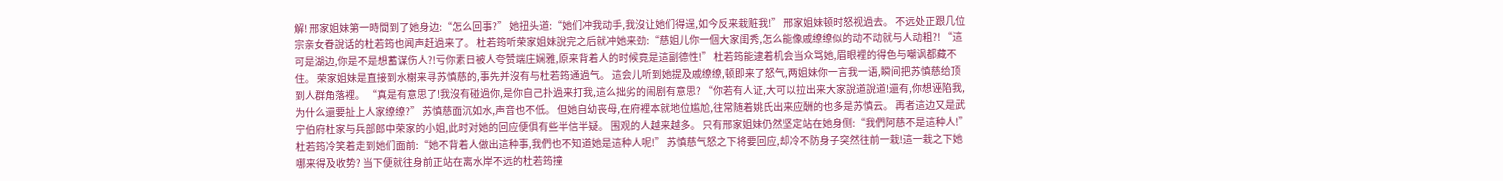解! 邢家姐妹第一時間到了她身边:“怎么回事?” 她扭头道:“她们冲我动手,我沒让她们得逞,如今反来栽赃我!” 邢家姐妹顿时怒视過去。 不远处正跟几位宗亲女眷說话的杜若筠也闻声赶過来了。 杜若筠听荣家姐妹說完之后就冲她来劲:“慈姐儿你一個大家闺秀,怎么能像戚缭缭似的动不动就与人动粗?! “這可是湖边,你是不是想蓄谋伤人?!亏你素日被人夸赞端庄娴雅,原来背着人的时候竟是這副德性!” 杜若筠能逮着机会当众骂她,眉眼裡的得色与嘲讽都藏不住。 荣家姐妹是直接到水榭来寻苏慎慈的,事先并沒有与杜若筠通過气。 這会儿听到她提及戚缭缭,顿即来了怒气,两姐妹你一言我一语,瞬间把苏慎慈给顶到人群角落裡。 “真是有意思了!我沒有碰過你,是你自己扑過来打我,這么拙劣的闹剧有意思? “你若有人证,大可以拉出来大家說道說道!還有,你想诬陷我,为什么還要扯上人家缭缭?” 苏慎慈面沉如水,声音也不低。 但她自幼丧母,在府裡本就地位尴尬,往常随着姚氏出来应酬的也多是苏慎云。 再者這边又是武宁伯府杜家与兵部郎中荣家的小姐,此时对她的回应便俱有些半信半疑。 围观的人越来越多。 只有邢家姐妹仍然坚定站在她身侧:“我們阿慈不是這种人!” 杜若筠冷笑着走到她们面前:“她不背着人做出這种事,我們也不知道她是這种人呢!” 苏慎慈气怒之下将要回应,却冷不防身子突然往前一栽!這一栽之下她哪来得及收势? 当下便就往身前正站在离水岸不远的杜若筠撞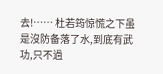去!…… 杜若筠惊慌之下虽是沒防备落了水,到底有武功,只不過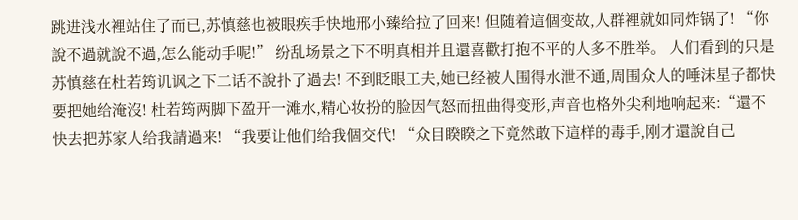跳进浅水裡站住了而已,苏慎慈也被眼疾手快地邢小臻给拉了回来! 但随着這個变故,人群裡就如同炸锅了! “你說不過就說不過,怎么能动手呢!” 纷乱场景之下不明真相并且還喜歡打抱不平的人多不胜举。 人们看到的只是苏慎慈在杜若筠讥讽之下二话不說扑了過去! 不到眨眼工夫,她已经被人围得水泄不通,周围众人的唾沫星子都快要把她给淹沒! 杜若筠两脚下盈开一滩水,精心妆扮的脸因气怒而扭曲得变形,声音也格外尖利地响起来:“還不快去把苏家人给我請過来! “我要让他们给我個交代! “众目睽睽之下竟然敢下這样的毒手,刚才還說自己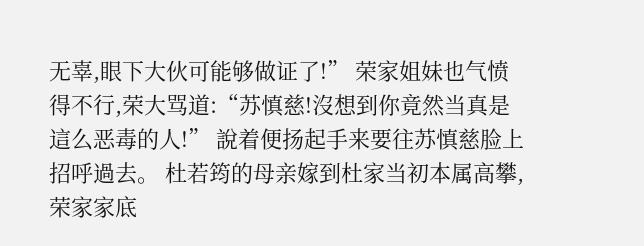无辜,眼下大伙可能够做证了!” 荣家姐妹也气愤得不行,荣大骂道:“苏慎慈!沒想到你竟然当真是這么恶毒的人!” 說着便扬起手来要往苏慎慈脸上招呼過去。 杜若筠的母亲嫁到杜家当初本属高攀,荣家家底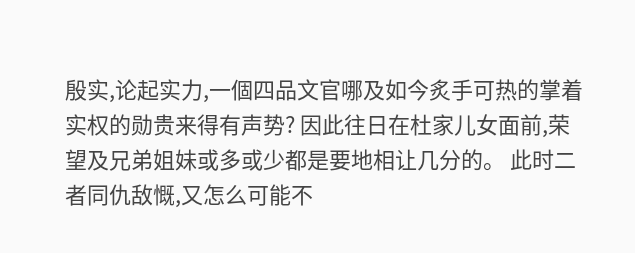殷实,论起实力,一個四品文官哪及如今炙手可热的掌着实权的勋贵来得有声势? 因此往日在杜家儿女面前,荣望及兄弟姐妹或多或少都是要地相让几分的。 此时二者同仇敌慨,又怎么可能不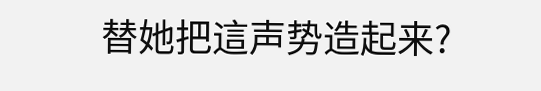替她把這声势造起来?